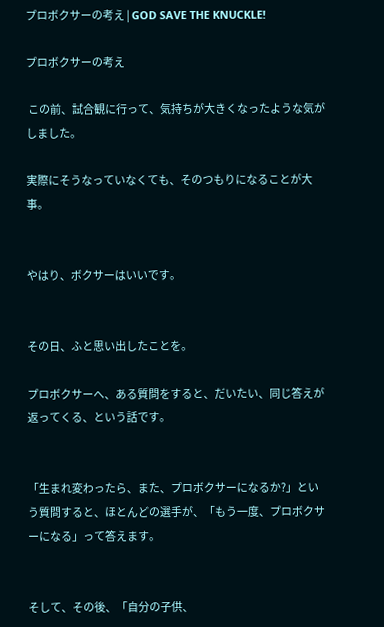プロボクサーの考え | GOD SAVE THE KNUCKLE!

プロボクサーの考え

 この前、試合観に行って、気持ちが大きくなったような気がしました。

実際にそうなっていなくても、そのつもりになることが大事。


やはり、ボクサーはいいです。


その日、ふと思い出したことを。

プロボクサーへ、ある質問をすると、だいたい、同じ答えが返ってくる、という話です。


「生まれ変わったら、また、プロボクサーになるか?」という質問すると、ほとんどの選手が、「もう一度、プロボクサーになる」って答えます。


そして、その後、「自分の子供、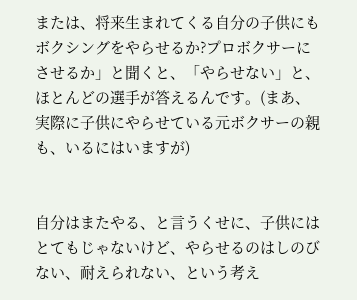または、将来生まれてくる自分の子供にもボクシングをやらせるか?プロボクサーにさせるか」と聞くと、「やらせない」と、ほとんどの選手が答えるんです。(まあ、実際に子供にやらせている元ボクサーの親も、いるにはいますが)


自分はまたやる、と言うくせに、子供にはとてもじゃないけど、やらせるのはしのびない、耐えられない、という考え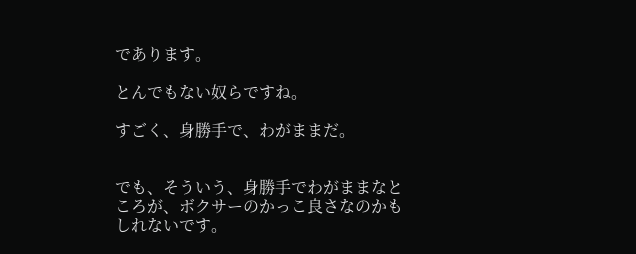であります。

とんでもない奴らですね。

すごく、身勝手で、わがままだ。


でも、そういう、身勝手でわがままなところが、ボクサーのかっこ良さなのかもしれないです。